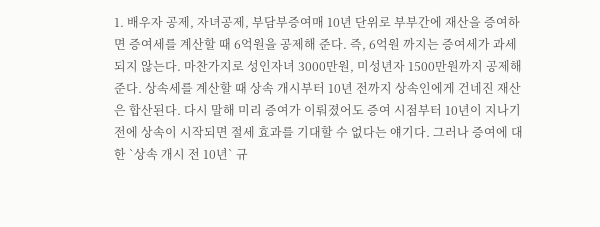1. 배우자 공제, 자녀공제, 부담부증여매 10년 단위로 부부간에 재산을 증여하면 증여세를 계산할 때 6억원을 공제해 준다. 즉, 6억원 까지는 증여세가 과세되지 않는다. 마찬가지로 성인자녀 3000만원, 미성년자 1500만원까지 공제해 준다. 상속세를 계산할 때 상속 개시부터 10년 전까지 상속인에게 건네진 재산은 합산된다. 다시 말해 미리 증여가 이뤄졌어도 증여 시점부터 10년이 지나기 전에 상속이 시작되면 절세 효과를 기대할 수 없다는 얘기다. 그러나 증여에 대한 `상속 개시 전 10년` 규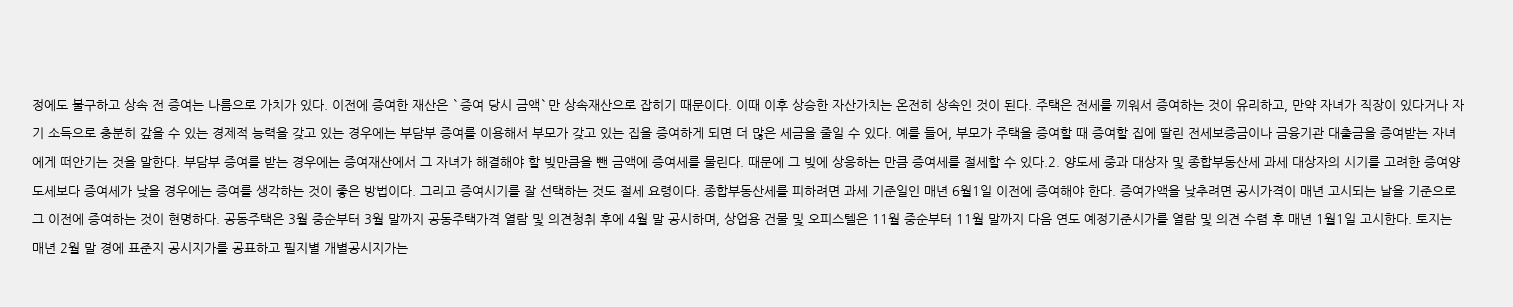정에도 불구하고 상속 전 증여는 나름으로 가치가 있다. 이전에 증여한 재산은 `증여 당시 금액`만 상속재산으로 잡히기 때문이다. 이때 이후 상승한 자산가치는 온전히 상속인 것이 된다. 주택은 전세를 끼워서 증여하는 것이 유리하고, 만약 자녀가 직장이 있다거나 자기 소득으로 충분히 갚을 수 있는 경제적 능력을 갖고 있는 경우에는 부담부 증여를 이용해서 부모가 갖고 있는 집을 증여하게 되면 더 많은 세금을 줄일 수 있다. 예를 들어, 부모가 주택을 증여할 때 증여할 집에 딸린 전세보증금이나 금융기관 대출금을 증여받는 자녀에게 떠안기는 것을 말한다. 부담부 증여를 받는 경우에는 증여재산에서 그 자녀가 해결해야 할 빚만큼을 뺀 금액에 증여세를 물린다. 때문에 그 빚에 상응하는 만큼 증여세를 절세할 수 있다.2. 양도세 중과 대상자 및 종합부동산세 과세 대상자의 시기를 고려한 증여양도세보다 증여세가 낮을 경우에는 증여를 생각하는 것이 좋은 방법이다. 그리고 증여시기를 잘 선택하는 것도 절세 요령이다. 종합부동산세를 피하려면 과세 기준일인 매년 6월1일 이전에 증여해야 한다. 증여가액을 낮추려면 공시가격이 매년 고시되는 날을 기준으로 그 이전에 증여하는 것이 현명하다. 공동주택은 3월 중순부터 3월 말까지 공동주택가격 열람 및 의견청취 후에 4월 말 공시하며, 상업용 건물 및 오피스텔은 11월 중순부터 11월 말까지 다음 연도 예정기준시가를 열람 및 의견 수렴 후 매년 1월1일 고시한다. 토지는 매년 2월 말 경에 표준지 공시지가를 공표하고 필지별 개별공시지가는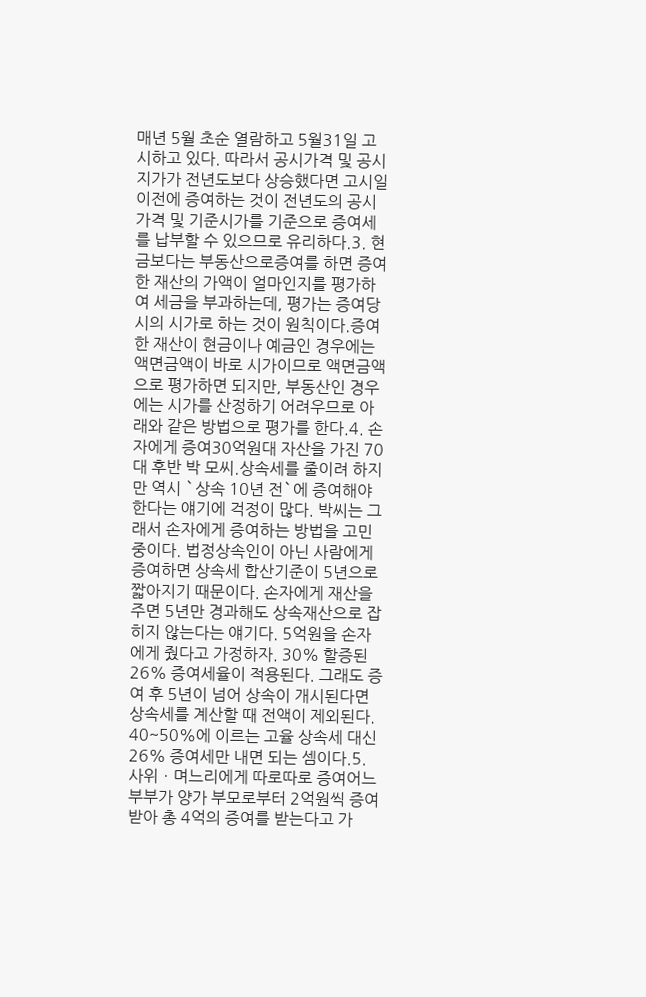매년 5월 초순 열람하고 5월31일 고시하고 있다. 따라서 공시가격 및 공시지가가 전년도보다 상승했다면 고시일 이전에 증여하는 것이 전년도의 공시가격 및 기준시가를 기준으로 증여세를 납부할 수 있으므로 유리하다.3. 현금보다는 부동산으로증여를 하면 증여한 재산의 가액이 얼마인지를 평가하여 세금을 부과하는데, 평가는 증여당시의 시가로 하는 것이 원칙이다.증여한 재산이 현금이나 예금인 경우에는 액면금액이 바로 시가이므로 액면금액으로 평가하면 되지만, 부동산인 경우에는 시가를 산정하기 어려우므로 아래와 같은 방법으로 평가를 한다.4. 손자에게 증여30억원대 자산을 가진 70대 후반 박 모씨.상속세를 줄이려 하지만 역시 `상속 10년 전`에 증여해야 한다는 얘기에 걱정이 많다. 박씨는 그래서 손자에게 증여하는 방법을 고민 중이다. 법정상속인이 아닌 사람에게 증여하면 상속세 합산기준이 5년으로 짧아지기 때문이다. 손자에게 재산을 주면 5년만 경과해도 상속재산으로 잡히지 않는다는 얘기다. 5억원을 손자에게 줬다고 가정하자. 30% 할증된 26% 증여세율이 적용된다. 그래도 증여 후 5년이 넘어 상속이 개시된다면 상속세를 계산할 때 전액이 제외된다. 40~50%에 이르는 고율 상속세 대신 26% 증여세만 내면 되는 셈이다.5. 사위ㆍ며느리에게 따로따로 증여어느 부부가 양가 부모로부터 2억원씩 증여받아 총 4억의 증여를 받는다고 가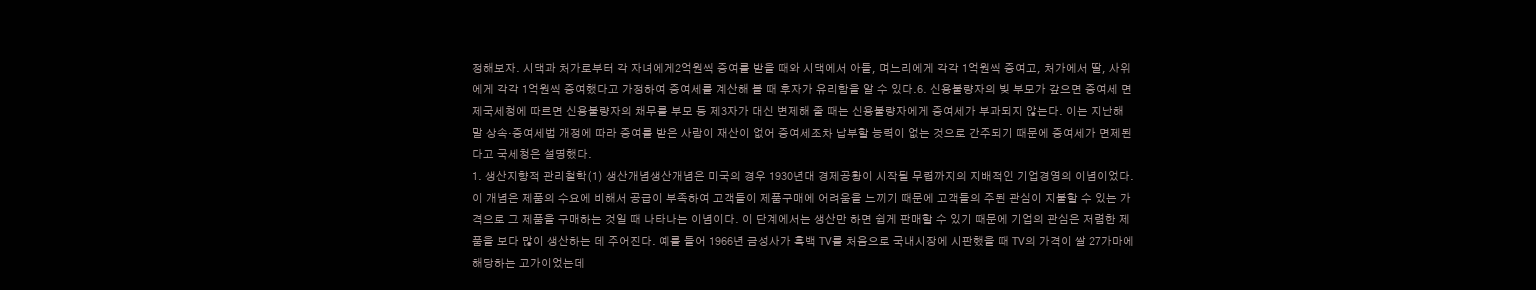정해보자. 시댁과 처가로부터 각 자녀에게2억원씩 증여를 받을 때와 시댁에서 아들, 며느리에게 각각 1억원씩 증여고, 처가에서 딸, 사위에게 각각 1억원씩 증여했다고 가정하여 증여세를 계산해 볼 때 후자가 유리함을 알 수 있다.6. 신용불량자의 빚 부모가 갚으면 증여세 면제국세청에 따르면 신용불량자의 채무를 부모 등 제3자가 대신 변제해 줄 때는 신용불량자에게 증여세가 부과되지 않는다. 이는 지난해 말 상속·증여세법 개정에 따라 증여를 받은 사람이 재산이 없어 증여세조차 납부할 능력이 없는 것으로 간주되기 때문에 증여세가 면제된다고 국세청은 설명했다.
1. 생산지향적 관리철학(1) 생산개념생산개념은 미국의 경우 1930년대 경제공황이 시작될 무렵까지의 지배적인 기업경영의 이념이었다. 이 개념은 제품의 수요에 비해서 공급이 부족하여 고객들이 제품구매에 어려움을 느끼기 때문에 고객들의 주된 관심이 지불할 수 있는 가격으로 그 제품을 구매하는 것일 때 나타나는 이념이다. 이 단계에서는 생산만 하면 쉽게 판매할 수 있기 때문에 기업의 관심은 저렴한 제품을 보다 많이 생산하는 데 주어진다. 예를 들어 1966년 금성사가 흑백 TV를 처음으로 국내시장에 시판했을 때 TV의 가격이 쌀 27가마에 해당하는 고가이었는데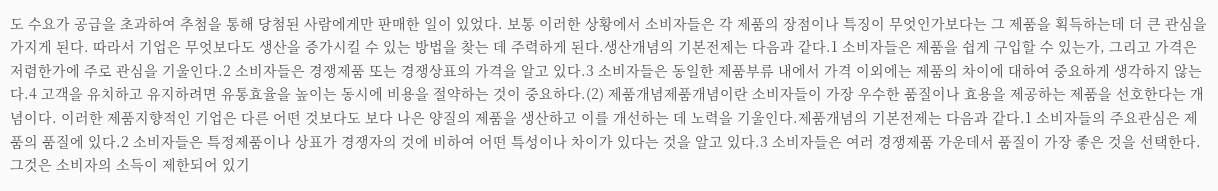도 수요가 공급을 초과하여 추첨을 통해 당첨된 사람에게만 판매한 일이 있었다. 보통 이러한 상황에서 소비자들은 각 제품의 장점이나 특징이 무엇인가보다는 그 제품을 획득하는데 더 큰 관심을 가지게 된다. 따라서 기업은 무엇보다도 생산을 증가시킬 수 있는 방법을 찾는 데 주력하게 된다.생산개념의 기본전제는 다음과 같다.1 소비자들은 제품을 쉽게 구입할 수 있는가, 그리고 가격은 저렴한가에 주로 관심을 기울인다.2 소비자들은 경쟁제품 또는 경쟁상표의 가격을 알고 있다.3 소비자들은 동일한 제품부류 내에서 가격 이외에는 제품의 차이에 대하여 중요하게 생각하지 않는다.4 고객을 유치하고 유지하려면 유통효율을 높이는 동시에 비용을 절약하는 것이 중요하다.(2) 제품개념제품개념이란 소비자들이 가장 우수한 품질이나 효용을 제공하는 제품을 선호한다는 개념이다. 이러한 제품지향적인 기업은 다른 어떤 것보다도 보다 나은 양질의 제품을 생산하고 이를 개선하는 데 노력을 기울인다.제품개념의 기본전제는 다음과 같다.1 소비자들의 주요관심은 제품의 품질에 있다.2 소비자들은 특정제품이나 상표가 경쟁자의 것에 비하여 어떤 특성이나 차이가 있다는 것을 알고 있다.3 소비자들은 여러 경쟁제품 가운데서 품질이 가장 좋은 것을 선택한다. 그것은 소비자의 소득이 제한되어 있기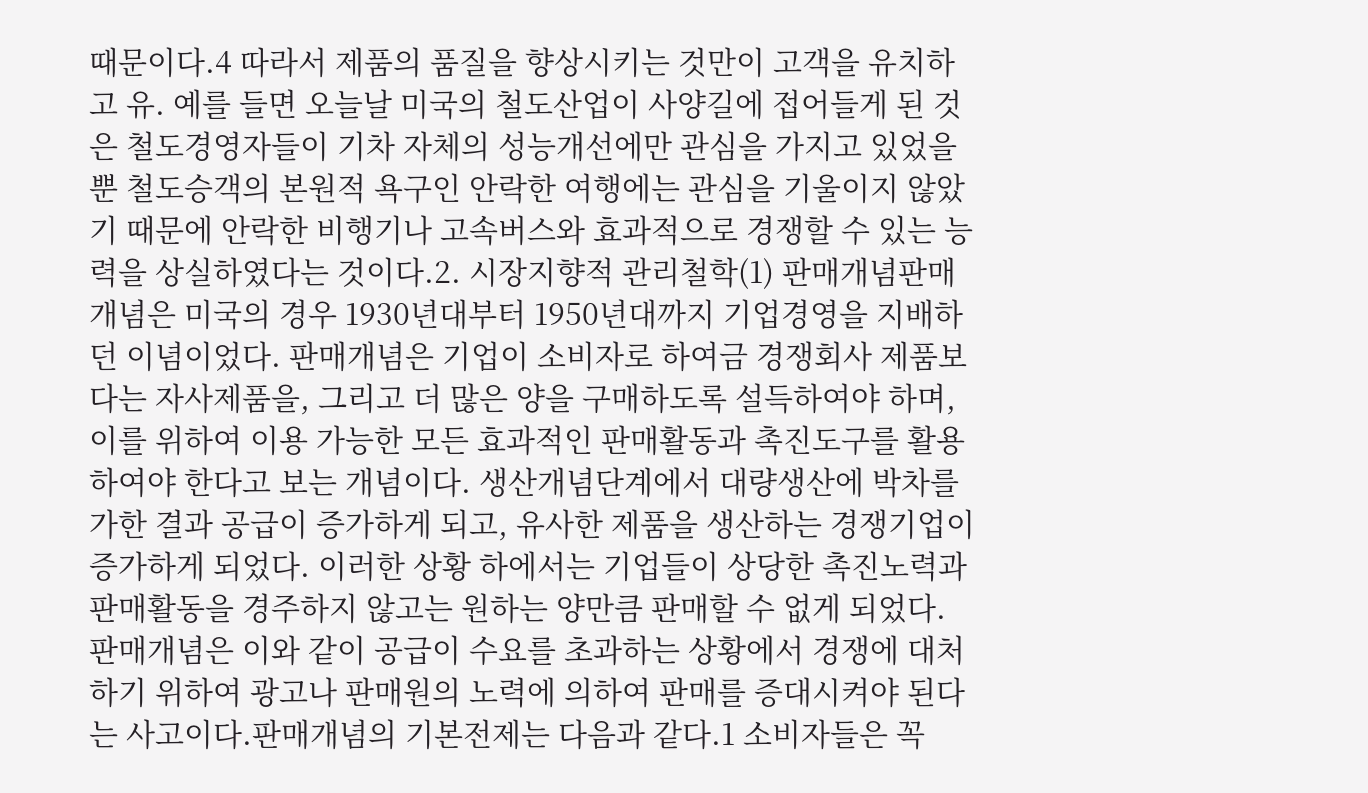때문이다.4 따라서 제품의 품질을 향상시키는 것만이 고객을 유치하고 유. 예를 들면 오늘날 미국의 철도산업이 사양길에 접어들게 된 것은 철도경영자들이 기차 자체의 성능개선에만 관심을 가지고 있었을 뿐 철도승객의 본원적 욕구인 안락한 여행에는 관심을 기울이지 않았기 때문에 안락한 비행기나 고속버스와 효과적으로 경쟁할 수 있는 능력을 상실하였다는 것이다.2. 시장지향적 관리철학(1) 판매개념판매개념은 미국의 경우 1930년대부터 1950년대까지 기업경영을 지배하던 이념이었다. 판매개념은 기업이 소비자로 하여금 경쟁회사 제품보다는 자사제품을, 그리고 더 많은 양을 구매하도록 설득하여야 하며, 이를 위하여 이용 가능한 모든 효과적인 판매활동과 촉진도구를 활용하여야 한다고 보는 개념이다. 생산개념단계에서 대량생산에 박차를 가한 결과 공급이 증가하게 되고, 유사한 제품을 생산하는 경쟁기업이 증가하게 되었다. 이러한 상황 하에서는 기업들이 상당한 촉진노력과 판매활동을 경주하지 않고는 원하는 양만큼 판매할 수 없게 되었다. 판매개념은 이와 같이 공급이 수요를 초과하는 상황에서 경쟁에 대처하기 위하여 광고나 판매원의 노력에 의하여 판매를 증대시켜야 된다는 사고이다.판매개념의 기본전제는 다음과 같다.1 소비자들은 꼭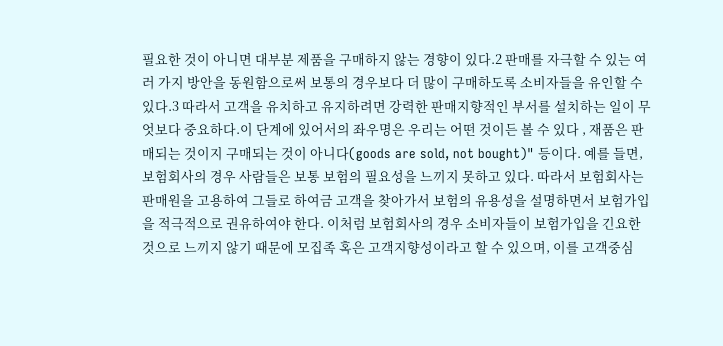필요한 것이 아니면 대부분 제품을 구매하지 않는 경향이 있다.2 판매를 자극할 수 있는 여러 가지 방안을 동원함으로써 보통의 경우보다 더 많이 구매하도록 소비자들을 유인할 수 있다.3 따라서 고객을 유치하고 유지하려면 강력한 판매지향적인 부서를 설치하는 일이 무엇보다 중요하다.이 단계에 있어서의 좌우명은 우리는 어떤 것이든 볼 수 있다 , 재품은 판매되는 것이지 구매되는 것이 아니다(goods are sold, not bought)" 등이다. 예를 들면, 보험회사의 경우 사람들은 보통 보험의 필요성을 느끼지 못하고 있다. 따라서 보험회사는 판매원을 고용하여 그들로 하여금 고객을 찾아가서 보험의 유용성을 설명하면서 보험가입을 적극적으로 권유하여야 한다. 이처럼 보험회사의 경우 소비자들이 보험가입을 긴요한 것으로 느끼지 않기 때문에 모집족 혹은 고객지향성이라고 할 수 있으며, 이를 고객중심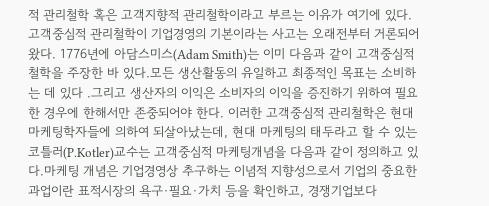적 관리철학 혹은 고객지향적 관리철학이라고 부르는 이유가 여기에 있다. 고객중심적 관리철학이 기업경영의 기본이라는 사고는 오래전부터 거론되어 왔다. 1776년에 아담스미스(Adam Smith)는 이미 다음과 같이 고객중심적 철학을 주장한 바 있다.모든 생산활동의 유일하고 최종적인 목표는 소비하는 데 있다 .그리고 생산자의 이익은 소비자의 이익을 증진하기 위하여 필요한 경우에 한해서만 존중되어야 한다. 이러한 고객중심적 관리철학은 현대 마케팅학자들에 의하여 되살아났는데, 현대 마케팅의 태두라고 할 수 있는 코틀러(P.Kotler)교수는 고객중심적 마케팅개념을 다음과 같이 정의하고 있다.마케팅 개념은 기업경영상 추구하는 이념적 지향성으로서 기업의 중요한 과업이란 표적시장의 욕구·필요·가치 등을 확인하고, 경쟁기업보다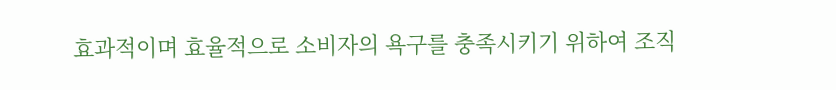효과적이며 효율적으로 소비자의 욕구를 충족시키기 위하여 조직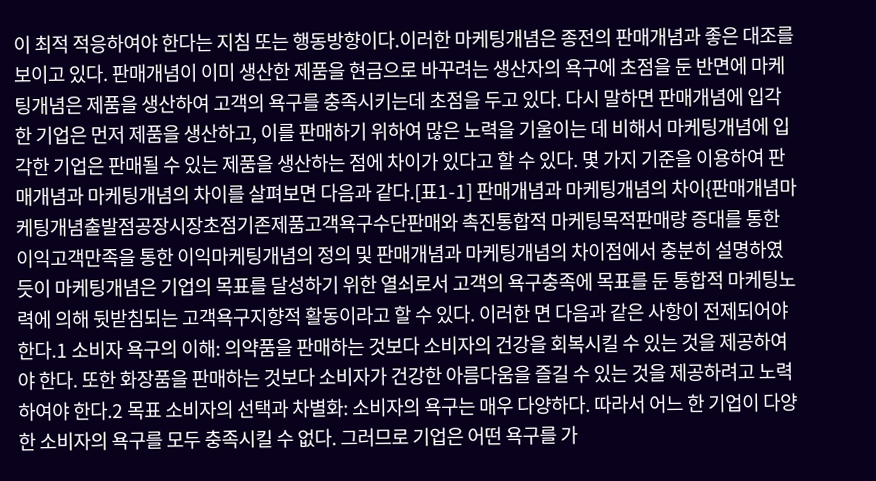이 최적 적응하여야 한다는 지침 또는 행동방향이다.이러한 마케팅개념은 종전의 판매개념과 좋은 대조를 보이고 있다. 판매개념이 이미 생산한 제품을 현금으로 바꾸려는 생산자의 욕구에 초점을 둔 반면에 마케팅개념은 제품을 생산하여 고객의 욕구를 충족시키는데 초점을 두고 있다. 다시 말하면 판매개념에 입각한 기업은 먼저 제품을 생산하고, 이를 판매하기 위하여 많은 노력을 기울이는 데 비해서 마케팅개념에 입각한 기업은 판매될 수 있는 제품을 생산하는 점에 차이가 있다고 할 수 있다. 몇 가지 기준을 이용하여 판매개념과 마케팅개념의 차이를 살펴보면 다음과 같다.[표1-1] 판매개념과 마케팅개념의 차이{판매개념마케팅개념출발점공장시장초점기존제품고객욕구수단판매와 촉진통합적 마케팅목적판매량 증대를 통한 이익고객만족을 통한 이익마케팅개념의 정의 및 판매개념과 마케팅개념의 차이점에서 충분히 설명하였듯이 마케팅개념은 기업의 목표를 달성하기 위한 열쇠로서 고객의 욕구충족에 목표를 둔 통합적 마케팅노력에 의해 뒷받침되는 고객욕구지향적 활동이라고 할 수 있다. 이러한 면 다음과 같은 사항이 전제되어야 한다.1 소비자 욕구의 이해: 의약품을 판매하는 것보다 소비자의 건강을 회복시킬 수 있는 것을 제공하여야 한다. 또한 화장품을 판매하는 것보다 소비자가 건강한 아름다움을 즐길 수 있는 것을 제공하려고 노력하여야 한다.2 목표 소비자의 선택과 차별화: 소비자의 욕구는 매우 다양하다. 따라서 어느 한 기업이 다양한 소비자의 욕구를 모두 충족시킬 수 없다. 그러므로 기업은 어떤 욕구를 가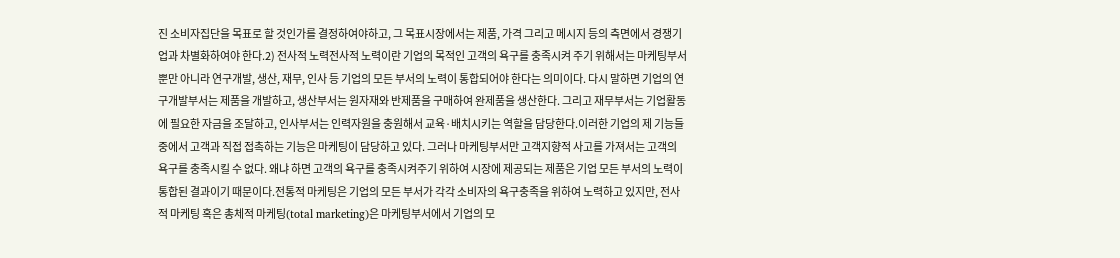진 소비자집단을 목표로 할 것인가를 결정하여야하고, 그 목표시장에서는 제품, 가격 그리고 메시지 등의 측면에서 경쟁기업과 차별화하여야 한다.2) 전사적 노력전사적 노력이란 기업의 목적인 고객의 욕구를 충족시켜 주기 위해서는 마케팅부서뿐만 아니라 연구개발, 생산, 재무, 인사 등 기업의 모든 부서의 노력이 통합되어야 한다는 의미이다. 다시 말하면 기업의 연구개발부서는 제품을 개발하고, 생산부서는 원자재와 반제품을 구매하여 완제품을 생산한다. 그리고 재무부서는 기업활동에 필요한 자금을 조달하고, 인사부서는 인력자원을 충원해서 교육·배치시키는 역할을 담당한다.이러한 기업의 제 기능들 중에서 고객과 직접 접촉하는 기능은 마케팅이 담당하고 있다. 그러나 마케팅부서만 고객지향적 사고를 가져서는 고객의 욕구를 충족시킬 수 없다. 왜냐 하면 고객의 욕구를 충족시켜주기 위하여 시장에 제공되는 제품은 기업 모든 부서의 노력이 통합된 결과이기 때문이다.전통적 마케팅은 기업의 모든 부서가 각각 소비자의 욕구충족을 위하여 노력하고 있지만, 전사적 마케팅 혹은 총체적 마케팅(total marketing)은 마케팅부서에서 기업의 모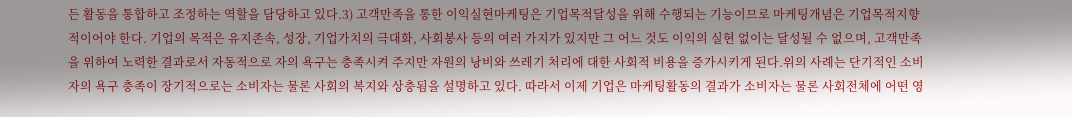든 활동을 통합하고 조정하는 역할을 담당하고 있다.3) 고객만족을 통한 이익실현마케팅은 기업목적달성을 위해 수행되는 기능이므로 마케팅개념은 기업목적지향적이어야 한다. 기업의 목적은 유지존속, 성장, 기업가치의 극대화, 사회봉사 등의 여러 가지가 있지만 그 어느 것도 이익의 실현 없이는 달성될 수 없으며, 고객만족을 위하여 노력한 결과로서 자동적으로 자의 욕구는 충족시켜 주지만 자원의 낭비와 쓰레기 처리에 대한 사회적 비용을 증가시키게 된다.위의 사례는 단기적인 소비자의 욕구 충족이 장기적으로는 소비자는 물론 사회의 복지와 상충됨을 설명하고 있다. 따라서 이제 기업은 마케팅활동의 결과가 소비자는 물론 사회전체에 어떤 영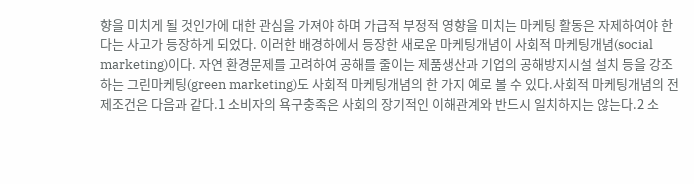향을 미치게 될 것인가에 대한 관심을 가져야 하며 가급적 부정적 영향을 미치는 마케팅 활동은 자제하여야 한다는 사고가 등장하게 되었다. 이러한 배경하에서 등장한 새로운 마케팅개념이 사회적 마케팅개념(social marketing)이다. 자연 환경문제를 고려하여 공해를 줄이는 제품생산과 기업의 공해방지시설 설치 등을 강조하는 그린마케팅(green marketing)도 사회적 마케팅개념의 한 가지 예로 볼 수 있다.사회적 마케팅개념의 전제조건은 다음과 같다.1 소비자의 욕구충족은 사회의 장기적인 이해관계와 반드시 일치하지는 않는다.2 소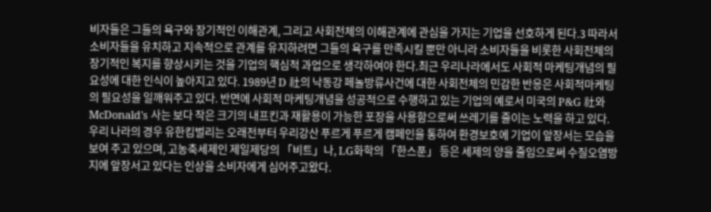비자들은 그들의 욕구와 장기적인 이해관계, 그리고 사회전체의 이해관계에 관심을 가지는 기업을 선호하게 된다.3 따라서 소비자들을 유치하고 지속적으로 관계를 유지하려면 그들의 욕구를 만족시킬 뿐만 아니라 소비자들을 비롯한 사회전체의 장기적인 복지를 향상시키는 것을 기업의 핵심적 과업으로 생각하여야 한다.최근 우리나라에서도 사회적 마케팅개념의 필요성에 대한 인식이 높아지고 있다. 1989년 D 社의 낙동강 페놀방류사건에 대한 사회전체의 민감한 반응은 사회적마케팅의 필요성을 일깨워주고 있다. 반면에 사회적 마케팅개념을 성공적으로 수행하고 있는 기업의 예로서 미국의 P&G 社와 McDonald's 사는 보다 작은 크기의 내프킨과 재활용이 가능한 포장을 사용함으로써 쓰레기를 줄이는 노력을 하고 있다. 우리 나라의 경우 유한킴벌리는 오래전부터 우리강산 푸르게 푸르게 캠페인을 통하여 환경보호에 기업이 앞장서는 모습을 보여 주고 있으며, 고농축세제인 제일제당의 「비트」나, LG화학의 「한스푼」 등은 세제의 양을 줄임으로써 수질오염방지에 앞장서고 있다는 인상을 소비자에게 심어주고왔다.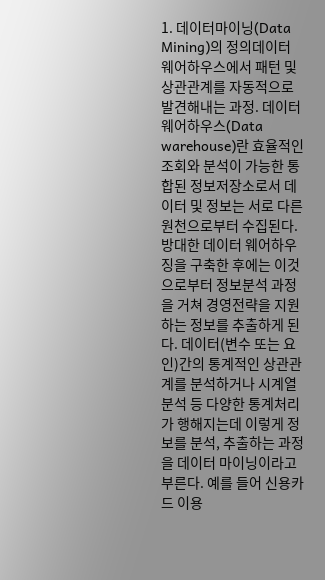1. 데이터마이닝(Data Mining)의 정의데이터 웨어하우스에서 패턴 및 상관관계를 자동적으로 발견해내는 과정. 데이터 웨어하우스(Data warehouse)란 효율적인 조회와 분석이 가능한 통합된 정보저장소로서 데이터 및 정보는 서로 다른 원천으로부터 수집된다.방대한 데이터 웨어하우징을 구축한 후에는 이것으로부터 정보분석 과정을 거쳐 경영전략을 지원하는 정보를 추출하게 된다. 데이터(변수 또는 요인)간의 통계적인 상관관계를 분석하거나 시계열 분석 등 다양한 통계처리가 행해지는데 이렇게 정보를 분석, 추출하는 과정을 데이터 마이닝이라고 부른다. 예를 들어 신용카드 이용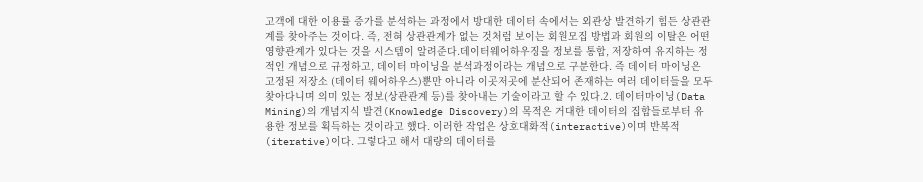고객에 대한 이용률 증가를 분석하는 과정에서 방대한 데이터 속에서는 외관상 발견하기 힘든 상관관계를 찾아주는 것이다. 즉, 전혀 상관관계가 없는 것처럼 보이는 회원모집 방법과 회원의 이탈은 어떤 영향관계가 있다는 것을 시스템이 알려준다.데이터웨어하우징을 정보를 통합, 저장하여 유지하는 정적인 개념으로 규정하고, 데이터 마이닝을 분석과정이라는 개념으로 구분한다. 즉 데이터 마이닝은 고정된 저장소 (데이터 웨어하우스)뿐만 아니라 이곳저곳에 분산되어 존재하는 여러 데이터들을 모두 찾아다니며 의미 있는 정보(상관관계 등)를 찾아내는 기술이라고 할 수 있다.2. 데이터마이닝(Data Mining)의 개념지식 발견(Knowledge Discovery)의 목적은 거대한 데이터의 집합들로부터 유용한 정보를 획득하는 것이라고 했다. 이러한 작업은 상호대화적(interactive)이며 반복적(iterative)이다. 그렇다고 해서 대량의 데이터를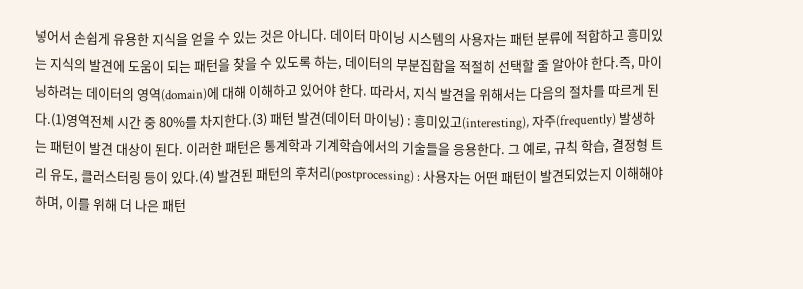넣어서 손쉽게 유용한 지식을 얻을 수 있는 것은 아니다. 데이터 마이닝 시스템의 사용자는 패턴 분류에 적합하고 흥미있는 지식의 발견에 도움이 되는 패턴을 찾을 수 있도록 하는, 데이터의 부분집합을 적절히 선택할 줄 알아야 한다.즉, 마이닝하려는 데이터의 영역(domain)에 대해 이해하고 있어야 한다. 따라서, 지식 발견을 위해서는 다음의 절차를 따르게 된다.(1)영역전체 시간 중 80%를 차지한다.(3) 패턴 발견(데이터 마이닝) : 흥미있고(interesting), 자주(frequently) 발생하는 패턴이 발견 대상이 된다. 이러한 패턴은 통계학과 기계학습에서의 기술들을 응용한다. 그 예로, 규칙 학습, 결정형 트리 유도, 클러스터링 등이 있다.(4) 발견된 패턴의 후처리(postprocessing) : 사용자는 어떤 패턴이 발견되었는지 이해해야 하며, 이를 위해 더 나은 패턴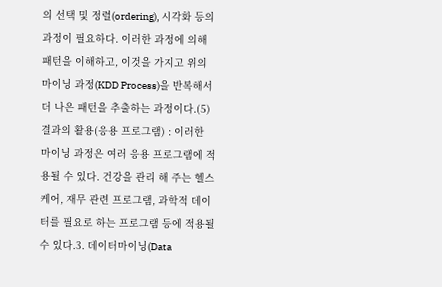의 선택 및 정렬(ordering), 시각화 등의 과정이 필요하다. 이러한 과정에 의해 패턴을 이해하고, 이것을 가지고 위의 마이닝 과정(KDD Process)을 반복해서 더 나은 패턴을 추출하는 과정이다.(5) 결과의 활용(응용 프로그램) : 이러한 마이닝 과정은 여러 응용 프로그램에 적용될 수 있다. 건강을 관리 해 주는 헬스 케어, 재무 관련 프로그램, 과학적 데이터를 필요로 하는 프로그램 등에 적용될 수 있다.3. 데이터마이닝(Data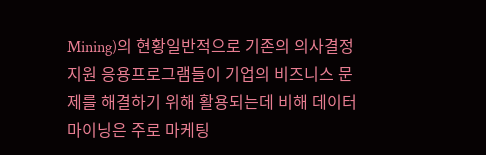Mining)의 현황일반적으로 기존의 의사결정지원 응용프로그램들이 기업의 비즈니스 문제를 해결하기 위해 활용되는데 비해 데이터 마이닝은 주로 마케팅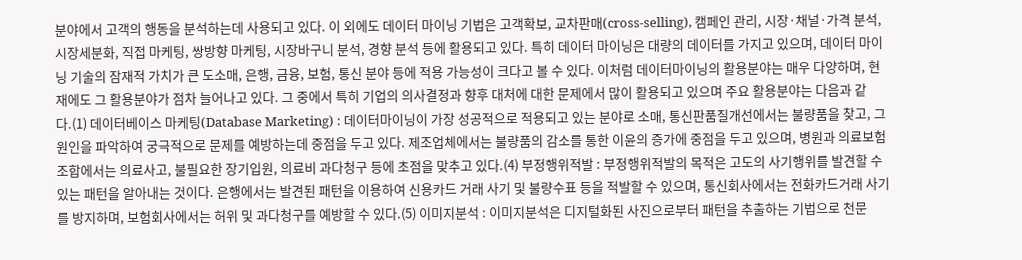분야에서 고객의 행동을 분석하는데 사용되고 있다. 이 외에도 데이터 마이닝 기법은 고객확보, 교차판매(cross-selling), 캠페인 관리, 시장·채널·가격 분석, 시장세분화, 직접 마케팅, 쌍방향 마케팅, 시장바구니 분석, 경향 분석 등에 활용되고 있다. 특히 데이터 마이닝은 대량의 데이터를 가지고 있으며, 데이터 마이닝 기술의 잠재적 가치가 큰 도소매, 은행, 금융, 보험, 통신 분야 등에 적용 가능성이 크다고 볼 수 있다. 이처럼 데이터마이닝의 활용분야는 매우 다양하며, 현재에도 그 활용분야가 점차 늘어나고 있다. 그 중에서 특히 기업의 의사결정과 향후 대처에 대한 문제에서 많이 활용되고 있으며 주요 활용분야는 다음과 같다.(1) 데이터베이스 마케팅(Database Marketing) : 데이터마이닝이 가장 성공적으로 적용되고 있는 분야로 소매, 통신판품질개선에서는 불량품을 찾고, 그 원인을 파악하여 궁극적으로 문제를 예방하는데 중점을 두고 있다. 제조업체에서는 불량품의 감소를 통한 이윤의 증가에 중점을 두고 있으며, 병원과 의료보험조합에서는 의료사고, 불필요한 장기입원, 의료비 과다청구 등에 초점을 맞추고 있다.(4) 부정행위적발 : 부정행위적발의 목적은 고도의 사기행위를 발견할 수 있는 패턴을 알아내는 것이다. 은행에서는 발견된 패턴을 이용하여 신용카드 거래 사기 및 불량수표 등을 적발할 수 있으며, 통신회사에서는 전화카드거래 사기를 방지하며, 보험회사에서는 허위 및 과다청구를 예방할 수 있다.(5) 이미지분석 : 이미지분석은 디지털화된 사진으로부터 패턴을 추출하는 기법으로 천문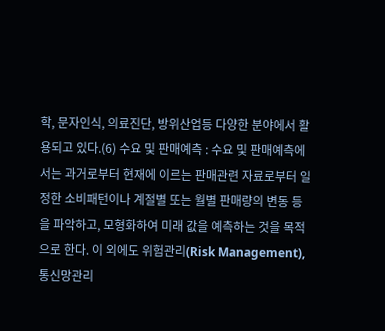학, 문자인식, 의료진단, 방위산업등 다양한 분야에서 활용되고 있다.(6) 수요 및 판매예측 : 수요 및 판매예측에서는 과거로부터 현재에 이르는 판매관련 자료로부터 일정한 소비패턴이나 계절별 또는 월별 판매량의 변동 등을 파악하고, 모형화하여 미래 값을 예측하는 것을 목적으로 한다. 이 외에도 위험관리(Risk Management), 통신망관리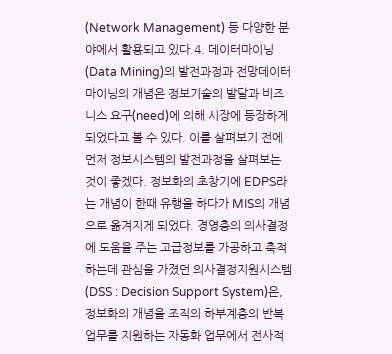(Network Management) 등 다양한 분야에서 활용되고 있다.4. 데이터마이닝(Data Mining)의 발전과정과 전망데이터마이닝의 개념은 정보기술의 발달과 비즈니스 요구(need)에 의해 시장에 등장하게 되었다고 볼 수 있다. 이를 살펴보기 전에 먼저 정보시스템의 발전과정을 살펴보는 것이 좋겠다. 정보화의 초창기에 EDPS라는 개념이 한때 유행을 하다가 MIS의 개념으로 옮겨지게 되었다. 경영층의 의사결정에 도움을 주는 고급정보를 가공하고 축적하는데 관심을 가졌던 의사결정지원시스템(DSS : Decision Support System)은, 정보화의 개념을 조직의 하부계층의 반복 업무를 지원하는 자동화 업무에서 전사적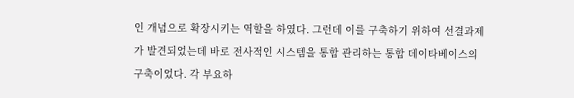인 개념으로 확장시키는 역할을 하였다. 그런데 이를 구축하기 위하여 선결과제가 발견되었는데 바로 전사적인 시스템을 통합 관리하는 통합 데이타베이스의 구축이었다. 각 부요하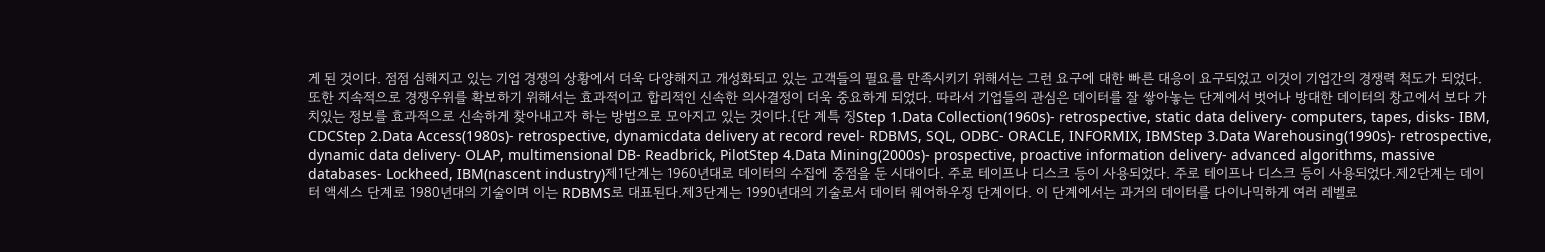게 된 것이다. 점점 심해지고 있는 기업 경쟁의 상황에서 더욱 다양해지고 개성화되고 있는 고객들의 필요를 만족시키기 위해서는 그런 요구에 대한 빠른 대응이 요구되었고 이것이 기업간의 경쟁력 척도가 되었다. 또한 지속적으로 경쟁우위를 확보하기 위해서는 효과적이고 합리적인 신속한 의사결정이 더욱 중요하게 되었다. 따라서 기업들의 관심은 데이터를 잘 쌓아놓는 단계에서 벗어나 방대한 데이터의 창고에서 보다 가치있는 정보를 효과적으로 신속하게 찾아내고자 하는 방법으로 모아지고 있는 것이다.{단 계특 징Step 1.Data Collection(1960s)- retrospective, static data delivery- computers, tapes, disks- IBM, CDCStep 2.Data Access(1980s)- retrospective, dynamicdata delivery at record revel- RDBMS, SQL, ODBC- ORACLE, INFORMIX, IBMStep 3.Data Warehousing(1990s)- retrospective, dynamic data delivery- OLAP, multimensional DB- Readbrick, PilotStep 4.Data Mining(2000s)- prospective, proactive information delivery- advanced algorithms, massive databases- Lockheed, IBM(nascent industry)제1단계는 1960년대로 데이터의 수집에 중점을 둔 시대이다. 주로 테이프나 디스크 등이 사용되었다. 주로 테이프나 디스크 등이 사용되었다.제2단계는 데이터 액세스 단계로 1980년대의 기술이며 이는 RDBMS로 대표된다.제3단계는 1990년대의 기술로서 데이터 웨어하우징 단계이다. 이 단계에서는 과거의 데이터를 다이나믹하게 여러 레벨로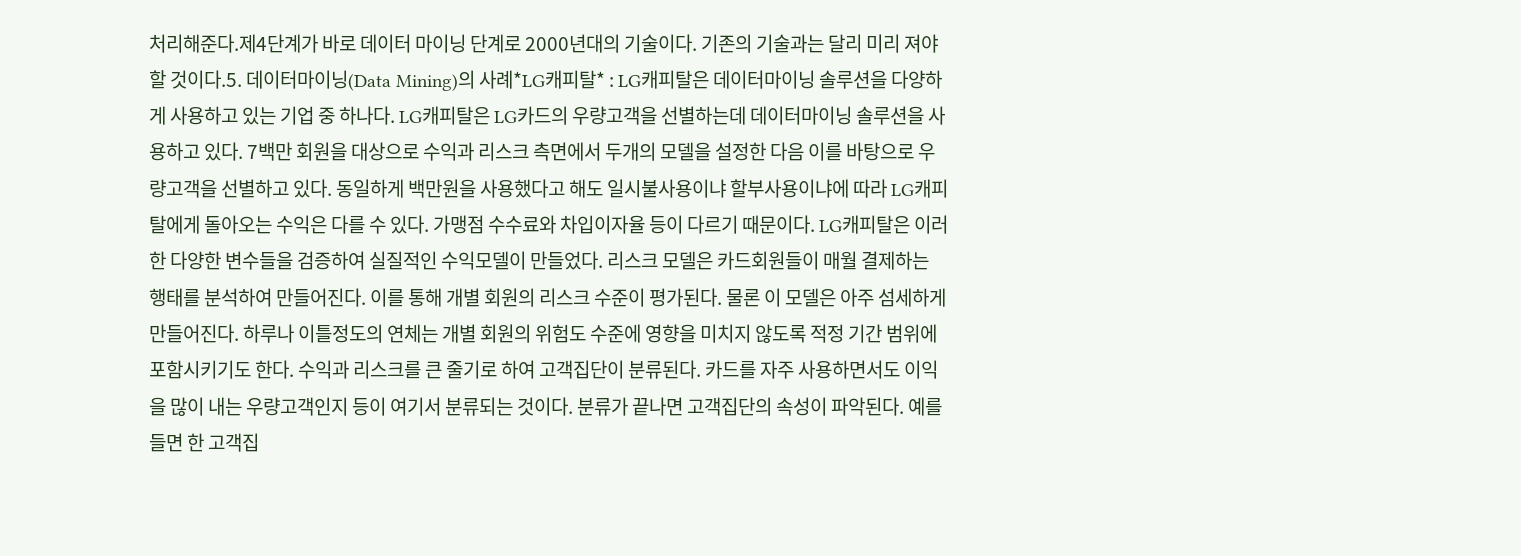처리해준다.제4단계가 바로 데이터 마이닝 단계로 2000년대의 기술이다. 기존의 기술과는 달리 미리 져야 할 것이다.5. 데이터마이닝(Data Mining)의 사례*LG캐피탈* : LG캐피탈은 데이터마이닝 솔루션을 다양하게 사용하고 있는 기업 중 하나다. LG캐피탈은 LG카드의 우량고객을 선별하는데 데이터마이닝 솔루션을 사용하고 있다. 7백만 회원을 대상으로 수익과 리스크 측면에서 두개의 모델을 설정한 다음 이를 바탕으로 우량고객을 선별하고 있다. 동일하게 백만원을 사용했다고 해도 일시불사용이냐 할부사용이냐에 따라 LG캐피탈에게 돌아오는 수익은 다를 수 있다. 가맹점 수수료와 차입이자율 등이 다르기 때문이다. LG캐피탈은 이러한 다양한 변수들을 검증하여 실질적인 수익모델이 만들었다. 리스크 모델은 카드회원들이 매월 결제하는 행태를 분석하여 만들어진다. 이를 통해 개별 회원의 리스크 수준이 평가된다. 물론 이 모델은 아주 섬세하게 만들어진다. 하루나 이틀정도의 연체는 개별 회원의 위험도 수준에 영향을 미치지 않도록 적정 기간 범위에 포함시키기도 한다. 수익과 리스크를 큰 줄기로 하여 고객집단이 분류된다. 카드를 자주 사용하면서도 이익을 많이 내는 우량고객인지 등이 여기서 분류되는 것이다. 분류가 끝나면 고객집단의 속성이 파악된다. 예를 들면 한 고객집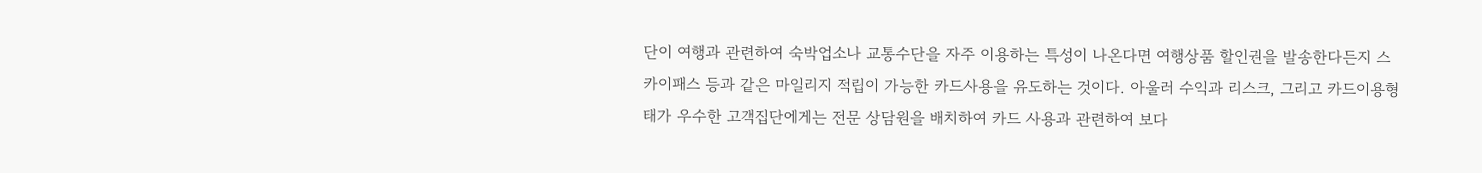단이 여행과 관련하여 숙박업소나 교통수단을 자주 이용하는 특성이 나온다면 여행상품 할인권을 발송한다든지 스카이패스 등과 같은 마일리지 적립이 가능한 카드사용을 유도하는 것이다. 아울러 수익과 리스크, 그리고 카드이용형태가 우수한 고객집단에게는 전문 상담원을 배치하여 카드 사용과 관련하여 보다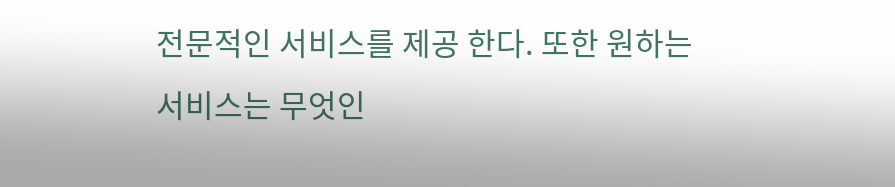전문적인 서비스를 제공 한다. 또한 원하는 서비스는 무엇인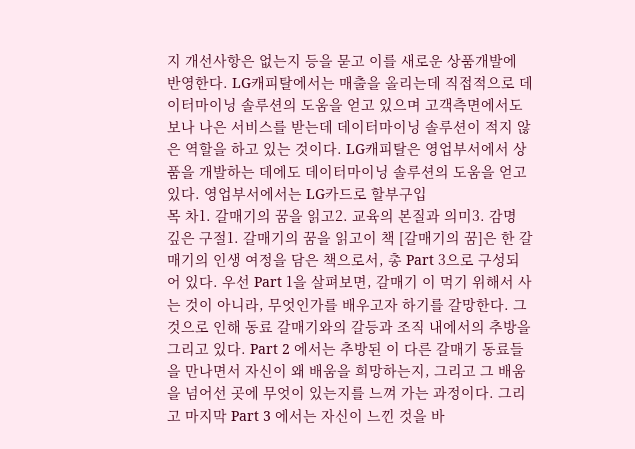지 개선사항은 없는지 등을 묻고 이를 새로운 상품개발에 반영한다. LG캐피탈에서는 매출을 올리는데 직접적으로 데이터마이닝 솔루션의 도움을 얻고 있으며 고객측면에서도 보나 나은 서비스를 받는데 데이터마이닝 솔루션이 적지 않은 역할을 하고 있는 것이다. LG캐피탈은 영업부서에서 상품을 개발하는 데에도 데이터마이닝 솔루션의 도움을 얻고 있다. 영업부서에서는 LG카드로 할부구입
목 차1. 갈매기의 꿈을 읽고2. 교육의 본질과 의미3. 감명 깊은 구절1. 갈매기의 꿈을 읽고이 책 [갈매기의 꿈]은 한 갈매기의 인생 여정을 담은 책으로서, 총 Part 3으로 구성되어 있다. 우선 Part 1을 살펴보면, 갈매기 이 먹기 위해서 사는 것이 아니라, 무엇인가를 배우고자 하기를 갈망한다. 그것으로 인해 동료 갈매기와의 갈등과 조직 내에서의 추방을 그리고 있다. Part 2 에서는 추방된 이 다른 갈매기 동료들을 만나면서 자신이 왜 배움을 희망하는지, 그리고 그 배움을 넘어선 곳에 무엇이 있는지를 느껴 가는 과정이다. 그리고 마지막 Part 3 에서는 자신이 느낀 것을 바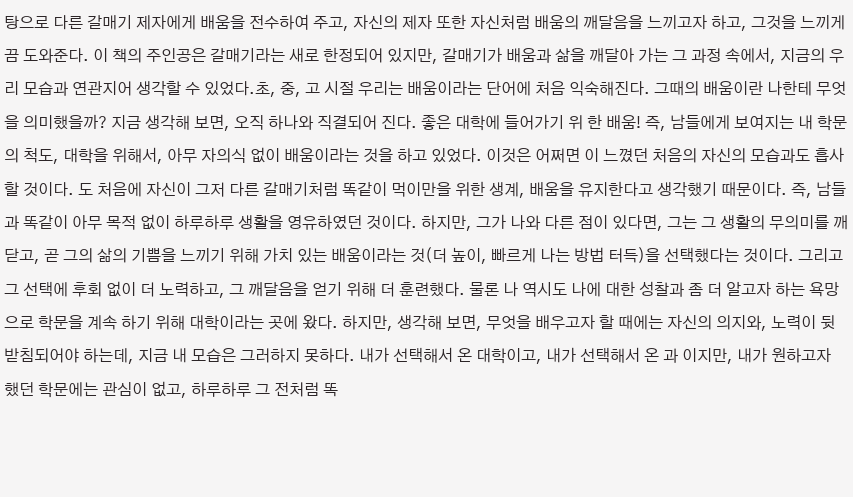탕으로 다른 갈매기 제자에게 배움을 전수하여 주고, 자신의 제자 또한 자신처럼 배움의 깨달음을 느끼고자 하고, 그것을 느끼게끔 도와준다. 이 책의 주인공은 갈매기라는 새로 한정되어 있지만, 갈매기가 배움과 삶을 깨달아 가는 그 과정 속에서, 지금의 우리 모습과 연관지어 생각할 수 있었다.초, 중, 고 시절 우리는 배움이라는 단어에 처음 익숙해진다. 그때의 배움이란 나한테 무엇을 의미했을까? 지금 생각해 보면, 오직 하나와 직결되어 진다. 좋은 대학에 들어가기 위 한 배움! 즉, 남들에게 보여지는 내 학문의 척도, 대학을 위해서, 아무 자의식 없이 배움이라는 것을 하고 있었다. 이것은 어쩌면 이 느꼈던 처음의 자신의 모습과도 흡사 할 것이다. 도 처음에 자신이 그저 다른 갈매기처럼 똑같이 먹이만을 위한 생계, 배움을 유지한다고 생각했기 때문이다. 즉, 남들과 똑같이 아무 목적 없이 하루하루 생활을 영유하였던 것이다. 하지만, 그가 나와 다른 점이 있다면, 그는 그 생활의 무의미를 깨닫고, 곧 그의 삶의 기쁨을 느끼기 위해 가치 있는 배움이라는 것(더 높이, 빠르게 나는 방법 터득)을 선택했다는 것이다. 그리고 그 선택에 후회 없이 더 노력하고, 그 깨달음을 얻기 위해 더 훈련했다. 물론 나 역시도 나에 대한 성찰과 좀 더 알고자 하는 욕망으로 학문을 계속 하기 위해 대학이라는 곳에 왔다. 하지만, 생각해 보면, 무엇을 배우고자 할 때에는 자신의 의지와, 노력이 뒷받침되어야 하는데, 지금 내 모습은 그러하지 못하다. 내가 선택해서 온 대학이고, 내가 선택해서 온 과 이지만, 내가 원하고자 했던 학문에는 관심이 없고, 하루하루 그 전처럼 똑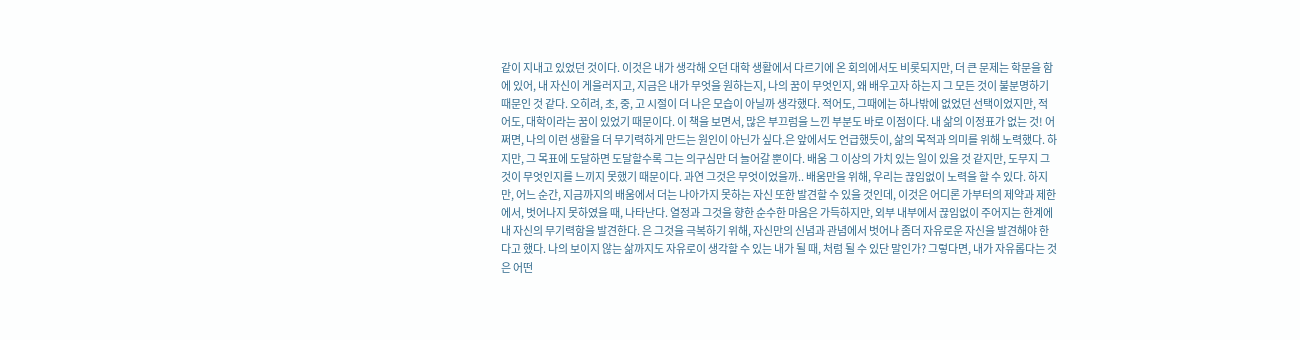같이 지내고 있었던 것이다. 이것은 내가 생각해 오던 대학 생활에서 다르기에 온 회의에서도 비롯되지만, 더 큰 문제는 학문을 함에 있어, 내 자신이 게을러지고, 지금은 내가 무엇을 원하는지, 나의 꿈이 무엇인지, 왜 배우고자 하는지 그 모든 것이 불분명하기 때문인 것 같다. 오히려, 초, 중, 고 시절이 더 나은 모습이 아닐까 생각했다. 적어도, 그때에는 하나밖에 없었던 선택이었지만, 적어도, 대학이라는 꿈이 있었기 때문이다. 이 책을 보면서, 많은 부끄럼을 느낀 부분도 바로 이점이다. 내 삶의 이정표가 없는 것! 어쩌면, 나의 이런 생활을 더 무기력하게 만드는 원인이 아닌가 싶다.은 앞에서도 언급했듯이, 삶의 목적과 의미를 위해 노력했다. 하지만, 그 목표에 도달하면 도달할수록 그는 의구심만 더 늘어갈 뿐이다. 배움 그 이상의 가치 있는 일이 있을 것 같지만, 도무지 그것이 무엇인지를 느끼지 못했기 때문이다. 과연 그것은 무엇이었을까.. 배움만을 위해, 우리는 끊임없이 노력을 할 수 있다. 하지만, 어느 순간, 지금까지의 배움에서 더는 나아가지 못하는 자신 또한 발견할 수 있을 것인데, 이것은 어디론 가부터의 제약과 제한에서, 벗어나지 못하였을 때, 나타난다. 열정과 그것을 향한 순수한 마음은 가득하지만, 외부 내부에서 끊임없이 주어지는 한계에 내 자신의 무기력함을 발견한다. 은 그것을 극복하기 위해, 자신만의 신념과 관념에서 벗어나 좀더 자유로운 자신을 발견해야 한다고 했다. 나의 보이지 않는 삶까지도 자유로이 생각할 수 있는 내가 될 때, 처럼 될 수 있단 말인가? 그렇다면, 내가 자유롭다는 것은 어떤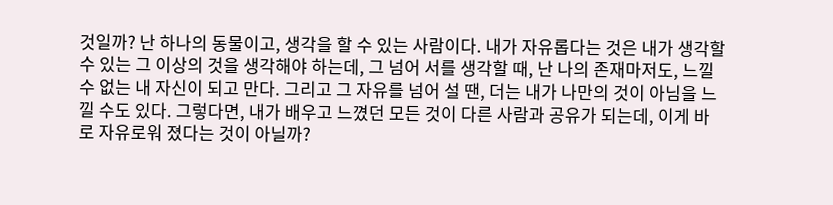것일까? 난 하나의 동물이고, 생각을 할 수 있는 사람이다. 내가 자유롭다는 것은 내가 생각할 수 있는 그 이상의 것을 생각해야 하는데, 그 넘어 서를 생각할 때, 난 나의 존재마저도, 느낄 수 없는 내 자신이 되고 만다. 그리고 그 자유를 넘어 설 땐, 더는 내가 나만의 것이 아님을 느낄 수도 있다. 그렇다면, 내가 배우고 느꼈던 모든 것이 다른 사람과 공유가 되는데, 이게 바로 자유로워 졌다는 것이 아닐까?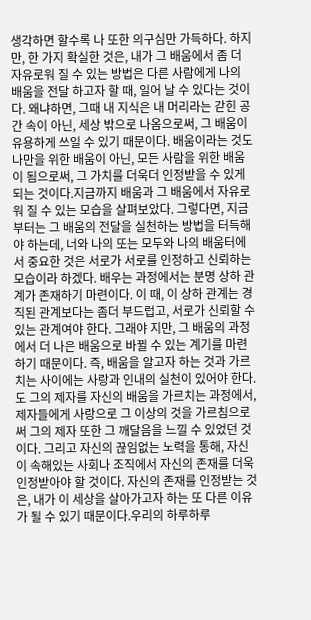생각하면 할수록 나 또한 의구심만 가득하다. 하지만, 한 가지 확실한 것은, 내가 그 배움에서 좀 더 자유로워 질 수 있는 방법은 다른 사람에게 나의 배움을 전달 하고자 할 때, 일어 날 수 있다는 것이다. 왜냐하면, 그때 내 지식은 내 머리라는 갇힌 공간 속이 아닌, 세상 밖으로 나옴으로써, 그 배움이 유용하게 쓰일 수 있기 때문이다. 배움이라는 것도 나만을 위한 배움이 아닌, 모든 사람을 위한 배움이 됨으로써, 그 가치를 더욱더 인정받을 수 있게 되는 것이다.지금까지 배움과 그 배움에서 자유로워 질 수 있는 모습을 살펴보았다. 그렇다면, 지금부터는 그 배움의 전달을 실천하는 방법을 터득해야 하는데, 너와 나의 또는 모두와 나의 배움터에서 중요한 것은 서로가 서로를 인정하고 신뢰하는 모습이라 하겠다. 배우는 과정에서는 분명 상하 관계가 존재하기 마련이다. 이 때, 이 상하 관계는 경직된 관계보다는 좀더 부드럽고, 서로가 신뢰할 수 있는 관계여야 한다. 그래야 지만, 그 배움의 과정에서 더 나은 배움으로 바뀔 수 있는 계기를 마련하기 때문이다. 즉, 배움을 알고자 하는 것과 가르치는 사이에는 사랑과 인내의 실천이 있어야 한다. 도 그의 제자를 자신의 배움을 가르치는 과정에서, 제자들에게 사랑으로 그 이상의 것을 가르침으로써 그의 제자 또한 그 깨달음을 느낄 수 있었던 것이다. 그리고 자신의 끊임없는 노력을 통해, 자신이 속해있는 사회나 조직에서 자신의 존재를 더욱 인정받아야 할 것이다. 자신의 존재를 인정받는 것은, 내가 이 세상을 살아가고자 하는 또 다른 이유가 될 수 있기 때문이다.우리의 하루하루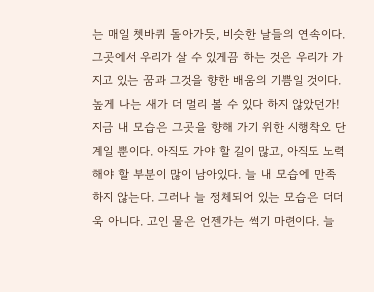는 매일 쳇바퀴 돌아가듯, 비슷한 날들의 연속이다. 그곳에서 우리가 살 수 있게끔 하는 것은 우리가 가지고 있는 꿈과 그것을 향한 배움의 기쁨일 것이다. 높게 나는 새가 더 멀리 볼 수 있다 하지 않았던가! 지금 내 모습은 그곳을 향해 가기 위한 시행착오 단계일 뿐이다. 아직도 가야 할 길이 많고, 아직도 노력해야 할 부분이 많이 남아있다. 늘 내 모습에 만족하지 않는다. 그러나 늘 정체되어 있는 모습은 더더욱 아니다. 고인 물은 언젠가는 썩기 마련이다. 늘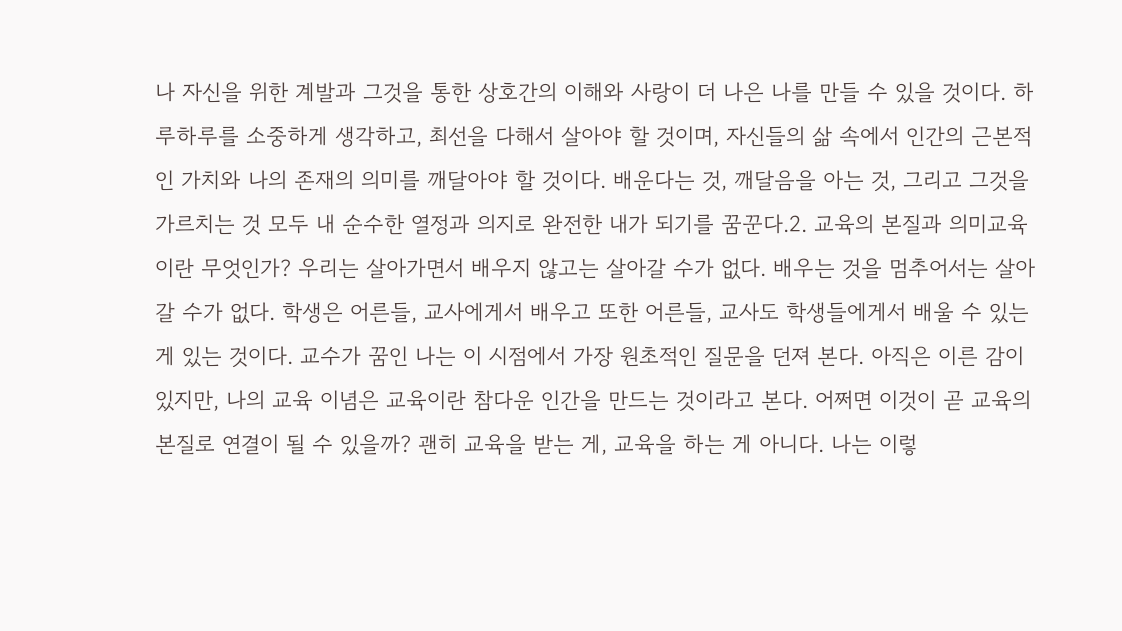나 자신을 위한 계발과 그것을 통한 상호간의 이해와 사랑이 더 나은 나를 만들 수 있을 것이다. 하루하루를 소중하게 생각하고, 최선을 다해서 살아야 할 것이며, 자신들의 삶 속에서 인간의 근본적인 가치와 나의 존재의 의미를 깨달아야 할 것이다. 배운다는 것, 깨달음을 아는 것, 그리고 그것을 가르치는 것 모두 내 순수한 열정과 의지로 완전한 내가 되기를 꿈꾼다.2. 교육의 본질과 의미교육이란 무엇인가? 우리는 살아가면서 배우지 않고는 살아갈 수가 없다. 배우는 것을 멈추어서는 살아갈 수가 없다. 학생은 어른들, 교사에게서 배우고 또한 어른들, 교사도 학생들에게서 배울 수 있는 게 있는 것이다. 교수가 꿈인 나는 이 시점에서 가장 원초적인 질문을 던져 본다. 아직은 이른 감이 있지만, 나의 교육 이념은 교육이란 참다운 인간을 만드는 것이라고 본다. 어쩌면 이것이 곧 교육의 본질로 연결이 될 수 있을까? 괜히 교육을 받는 게, 교육을 하는 게 아니다. 나는 이렇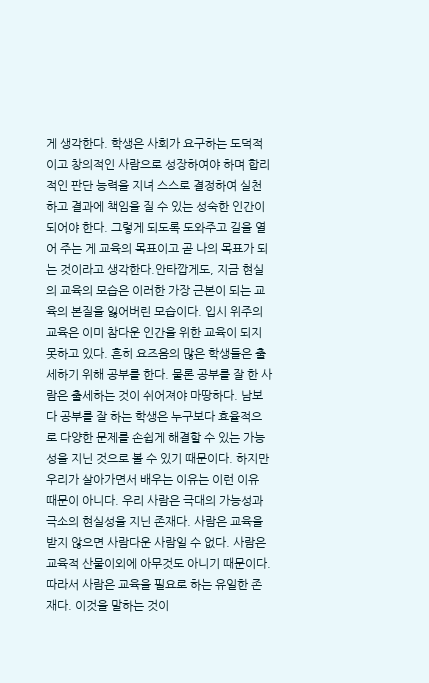게 생각한다. 학생은 사회가 요구하는 도덕적이고 창의적인 사람으로 성장하여야 하며 합리적인 판단 능력을 지녀 스스로 결정하여 실천하고 결과에 책임을 질 수 있는 성숙한 인간이 되어야 한다. 그렇게 되도록 도와주고 길을 열어 주는 게 교육의 목표이고 곧 나의 목표가 되는 것이라고 생각한다.안타깝게도, 지금 현실의 교육의 모습은 이러한 가장 근본이 되는 교육의 본질을 잃어버린 모습이다. 입시 위주의 교육은 이미 참다운 인간을 위한 교육이 되지 못하고 있다. 흔히 요즈음의 많은 학생들은 출세하기 위해 공부를 한다. 물론 공부를 잘 한 사람은 출세하는 것이 쉬어져야 마땅하다. 남보다 공부를 잘 하는 학생은 누구보다 효율적으로 다양한 문제를 손쉽게 해결할 수 있는 가능성을 지닌 것으로 볼 수 있기 때문이다. 하지만 우리가 살아가면서 배우는 이유는 이런 이유 때문이 아니다. 우리 사람은 극대의 가능성과 극소의 현실성을 지닌 존재다. 사람은 교육을 받지 않으면 사람다운 사람일 수 없다. 사람은 교육적 산물이외에 아무것도 아니기 때문이다. 따라서 사람은 교육을 필요로 하는 유일한 존재다. 이것을 말하는 것이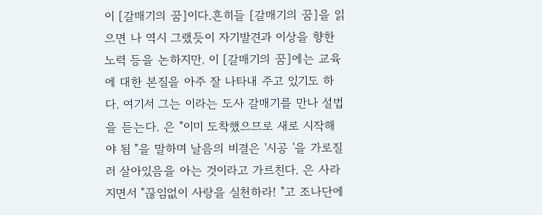이 [갈매기의 꿈]이다.흔히들 [갈매기의 꿈]을 읽으면 나 역시 그랬듯이 자기발견과 이상을 향한 노력 등을 논하지만. 이 [갈매기의 꿈]에는 교육에 대한 본질을 아주 잘 나타내 주고 있기도 하다. 여기서 그는 이라는 도사 갈매기를 만나 설법을 듣는다. 은 "이미 도착했으므로 새로 시작해야 됨 "을 말하며 날음의 비결은 '시공 '을 가로질러 살아있음을 아는 것이라고 가르친다. 은 사라지면서 "끊임없이 사랑을 실천하라! "고 조나단에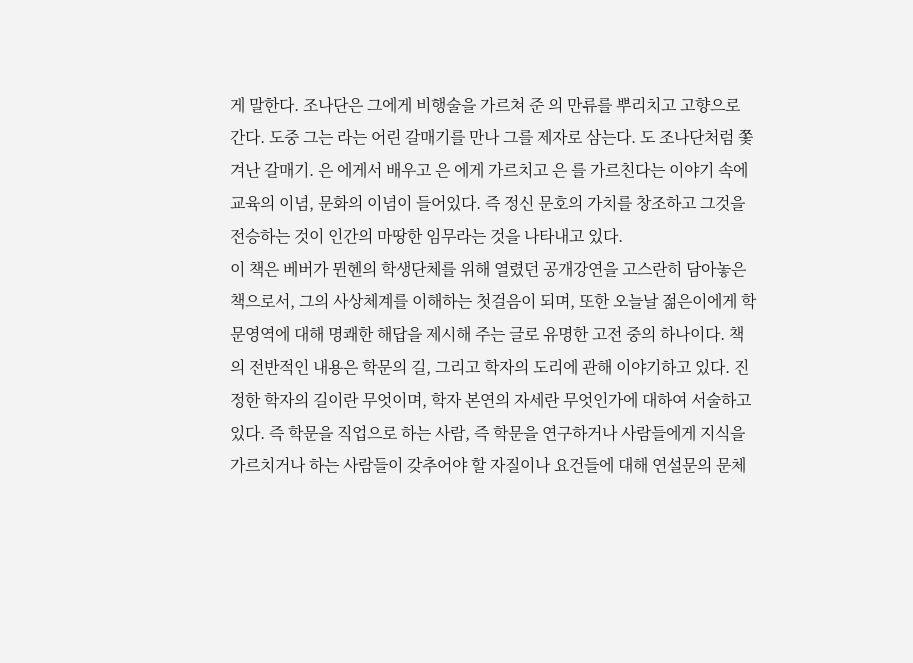게 말한다. 조나단은 그에게 비행술을 가르쳐 준 의 만류를 뿌리치고 고향으로 간다. 도중 그는 라는 어린 갈매기를 만나 그를 제자로 삼는다. 도 조나단처럼 쫓겨난 갈매기. 은 에게서 배우고 은 에게 가르치고 은 를 가르친다는 이야기 속에 교육의 이념, 문화의 이념이 들어있다. 즉 정신 문호의 가치를 창조하고 그것을 전승하는 것이 인간의 마땅한 임무라는 것을 나타내고 있다.
이 책은 베버가 뮌헨의 학생단체를 위해 열렸던 공개강연을 고스란히 담아놓은 책으로서, 그의 사상체계를 이해하는 첫걸음이 되며, 또한 오늘날 젊은이에게 학문영역에 대해 명쾌한 해답을 제시해 주는 글로 유명한 고전 중의 하나이다. 책의 전반적인 내용은 학문의 길, 그리고 학자의 도리에 관해 이야기하고 있다. 진정한 학자의 길이란 무엇이며, 학자 본연의 자세란 무엇인가에 대하여 서술하고 있다. 즉 학문을 직업으로 하는 사람, 즉 학문을 연구하거나 사람들에게 지식을 가르치거나 하는 사람들이 갖추어야 할 자질이나 요건들에 대해 연설문의 문체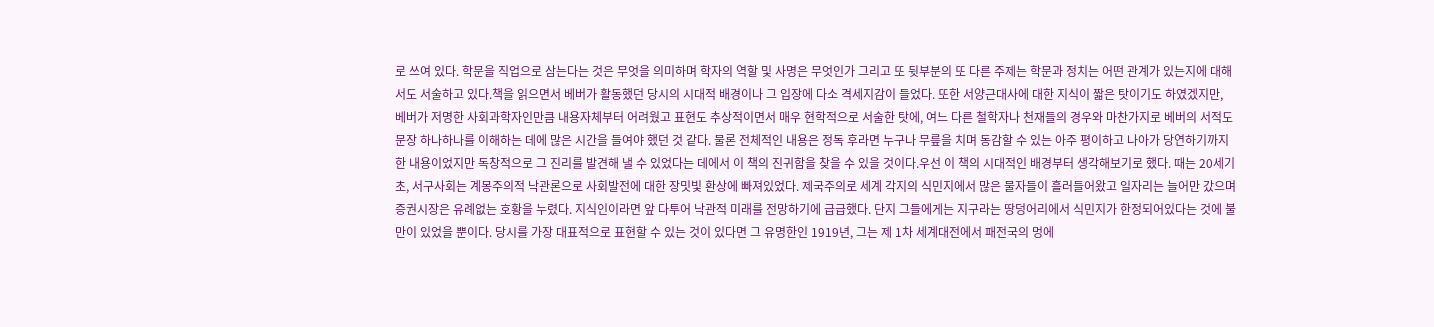로 쓰여 있다. 학문을 직업으로 삼는다는 것은 무엇을 의미하며 학자의 역할 및 사명은 무엇인가 그리고 또 뒷부분의 또 다른 주제는 학문과 정치는 어떤 관계가 있는지에 대해서도 서술하고 있다.책을 읽으면서 베버가 활동했던 당시의 시대적 배경이나 그 입장에 다소 격세지감이 들었다. 또한 서양근대사에 대한 지식이 짧은 탓이기도 하였겠지만, 베버가 저명한 사회과학자인만큼 내용자체부터 어려웠고 표현도 추상적이면서 매우 현학적으로 서술한 탓에, 여느 다른 철학자나 천재들의 경우와 마찬가지로 베버의 서적도 문장 하나하나를 이해하는 데에 많은 시간을 들여야 했던 것 같다. 물론 전체적인 내용은 정독 후라면 누구나 무릎을 치며 동감할 수 있는 아주 평이하고 나아가 당연하기까지 한 내용이었지만 독창적으로 그 진리를 발견해 낼 수 있었다는 데에서 이 책의 진귀함을 찾을 수 있을 것이다.우선 이 책의 시대적인 배경부터 생각해보기로 했다. 때는 20세기 초, 서구사회는 계몽주의적 낙관론으로 사회발전에 대한 장밋빛 환상에 빠져있었다. 제국주의로 세계 각지의 식민지에서 많은 물자들이 흘러들어왔고 일자리는 늘어만 갔으며 증권시장은 유례없는 호황을 누렸다. 지식인이라면 앞 다투어 낙관적 미래를 전망하기에 급급했다. 단지 그들에게는 지구라는 땅덩어리에서 식민지가 한정되어있다는 것에 불만이 있었을 뿐이다. 당시를 가장 대표적으로 표현할 수 있는 것이 있다면 그 유명한인 1919년, 그는 제 1차 세계대전에서 패전국의 멍에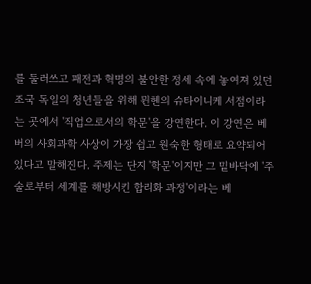를 둘러쓰고 패전과 혁명의 불안한 정세 속에 놓여져 있던 조국 독일의 청년들을 위해 뮌헨의 슈타이니케 서점이라는 곳에서 '직업으로서의 학문'을 강연한다. 이 강연은 베버의 사회과학 사상이 가장 쉽고 원숙한 형태로 요약되어 있다고 말해진다. 주제는 단지 '학문'이지만 그 밑바닥에 '주술로부터 세계를 해방시킨 합리화 과정'이라는 베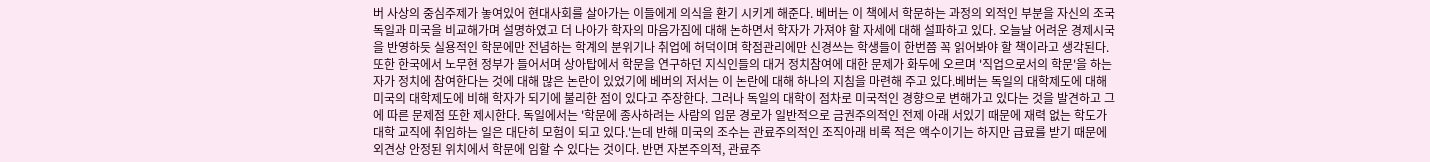버 사상의 중심주제가 놓여있어 현대사회를 살아가는 이들에게 의식을 환기 시키게 해준다. 베버는 이 책에서 학문하는 과정의 외적인 부분을 자신의 조국 독일과 미국을 비교해가며 설명하였고 더 나아가 학자의 마음가짐에 대해 논하면서 학자가 가져야 할 자세에 대해 설파하고 있다. 오늘날 어려운 경제시국을 반영하듯 실용적인 학문에만 전념하는 학계의 분위기나 취업에 허덕이며 학점관리에만 신경쓰는 학생들이 한번쯤 꼭 읽어봐야 할 책이라고 생각된다. 또한 한국에서 노무현 정부가 들어서며 상아탑에서 학문을 연구하던 지식인들의 대거 정치참여에 대한 문제가 화두에 오르며 '직업으로서의 학문'을 하는 자가 정치에 참여한다는 것에 대해 많은 논란이 있었기에 베버의 저서는 이 논란에 대해 하나의 지침을 마련해 주고 있다.베버는 독일의 대학제도에 대해 미국의 대학제도에 비해 학자가 되기에 불리한 점이 있다고 주장한다. 그러나 독일의 대학이 점차로 미국적인 경향으로 변해가고 있다는 것을 발견하고 그에 따른 문제점 또한 제시한다. 독일에서는 '학문에 종사하려는 사람의 입문 경로가 일반적으로 금권주의적인 전제 아래 서있기 때문에 재력 없는 학도가 대학 교직에 취임하는 일은 대단히 모험이 되고 있다.'는데 반해 미국의 조수는 관료주의적인 조직아래 비록 적은 액수이기는 하지만 급료를 받기 때문에 외견상 안정된 위치에서 학문에 임할 수 있다는 것이다. 반면 자본주의적, 관료주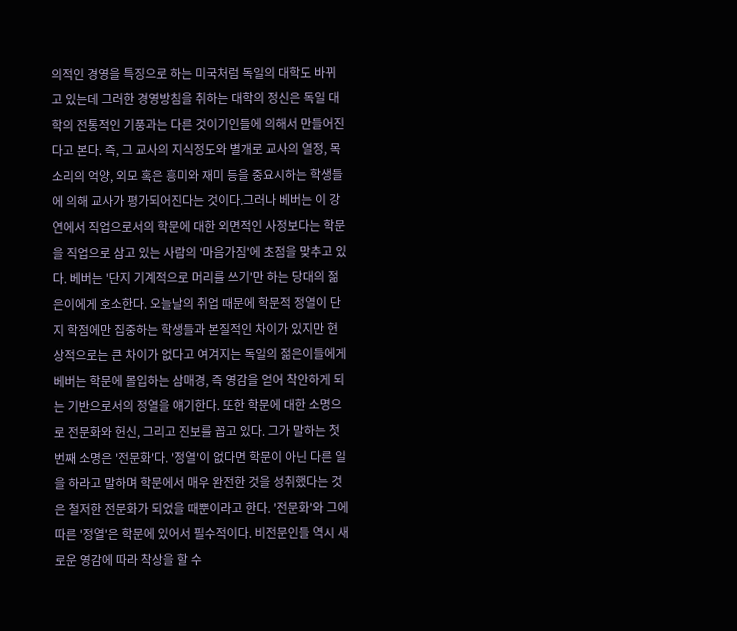의적인 경영을 특징으로 하는 미국처럼 독일의 대학도 바뀌고 있는데 그러한 경영방침을 취하는 대학의 정신은 독일 대학의 전통적인 기풍과는 다른 것이기인들에 의해서 만들어진다고 본다. 즉, 그 교사의 지식정도와 별개로 교사의 열정, 목소리의 억양, 외모 혹은 흥미와 재미 등을 중요시하는 학생들에 의해 교사가 평가되어진다는 것이다.그러나 베버는 이 강연에서 직업으로서의 학문에 대한 외면적인 사정보다는 학문을 직업으로 삼고 있는 사람의 '마음가짐'에 초점을 맞추고 있다. 베버는 '단지 기계적으로 머리를 쓰기'만 하는 당대의 젊은이에게 호소한다. 오늘날의 취업 때문에 학문적 정열이 단지 학점에만 집중하는 학생들과 본질적인 차이가 있지만 현상적으로는 큰 차이가 없다고 여겨지는 독일의 젊은이들에게 베버는 학문에 몰입하는 삼매경, 즉 영감을 얻어 착안하게 되는 기반으로서의 정열을 얘기한다. 또한 학문에 대한 소명으로 전문화와 헌신, 그리고 진보를 꼽고 있다. 그가 말하는 첫 번째 소명은 '전문화'다. '정열'이 없다면 학문이 아닌 다른 일을 하라고 말하며 학문에서 매우 완전한 것을 성취했다는 것은 철저한 전문화가 되었을 때뿐이라고 한다. '전문화'와 그에 따른 '정열'은 학문에 있어서 필수적이다. 비전문인들 역시 새로운 영감에 따라 착상을 할 수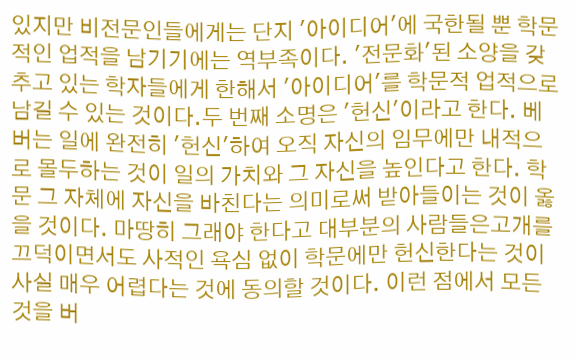있지만 비전문인들에게는 단지 '아이디어'에 국한될 뿐 학문적인 업적을 남기기에는 역부족이다. '전문화'된 소양을 갖추고 있는 학자들에게 한해서 '아이디어'를 학문적 업적으로 남길 수 있는 것이다.두 번째 소명은 '헌신'이라고 한다. 베버는 일에 완전히 '헌신'하여 오직 자신의 임무에만 내적으로 몰두하는 것이 일의 가치와 그 자신을 높인다고 한다. 학문 그 자체에 자신을 바친다는 의미로써 받아들이는 것이 옳을 것이다. 마땅히 그래야 한다고 대부분의 사람들은고개를 끄덕이면서도 사적인 욕심 없이 학문에만 헌신한다는 것이 사실 매우 어렵다는 것에 동의할 것이다. 이런 점에서 모든 것을 버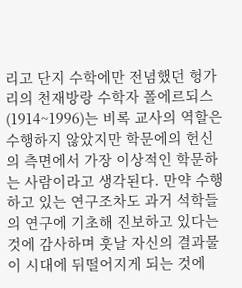리고 단지 수학에만 전념했던 헝가리의 천재방랑 수학자 폴에르되스(1914~1996)는 비록 교사의 역할은 수행하지 않았지만 학문에의 헌신의 측면에서 가장 이상적인 학문하는 사람이라고 생각된다. 만약 수행하고 있는 연구조차도 과거 석학들의 연구에 기초해 진보하고 있다는 것에 감사하며 훗날 자신의 결과물이 시대에 뒤떨어지게 되는 것에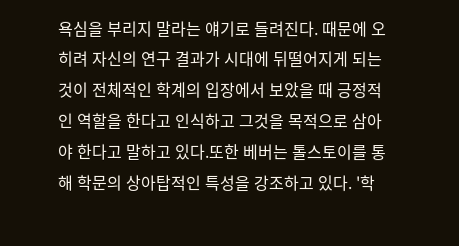욕심을 부리지 말라는 얘기로 들려진다. 때문에 오히려 자신의 연구 결과가 시대에 뒤떨어지게 되는 것이 전체적인 학계의 입장에서 보았을 때 긍정적인 역할을 한다고 인식하고 그것을 목적으로 삼아야 한다고 말하고 있다.또한 베버는 톨스토이를 통해 학문의 상아탑적인 특성을 강조하고 있다. '학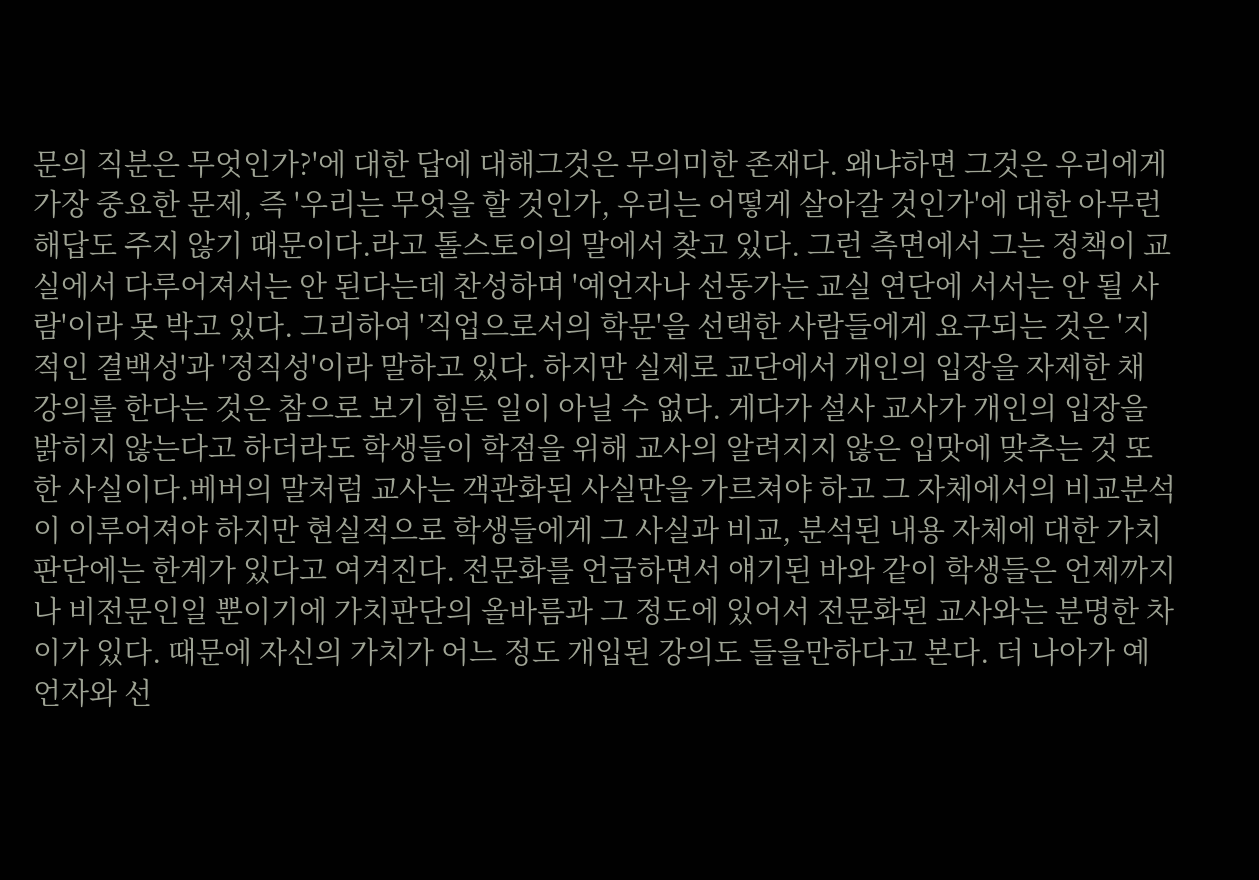문의 직분은 무엇인가?'에 대한 답에 대해그것은 무의미한 존재다. 왜냐하면 그것은 우리에게 가장 중요한 문제, 즉 '우리는 무엇을 할 것인가, 우리는 어떻게 살아갈 것인가'에 대한 아무런 해답도 주지 않기 때문이다.라고 톨스토이의 말에서 찾고 있다. 그런 측면에서 그는 정책이 교실에서 다루어져서는 안 된다는데 찬성하며 '예언자나 선동가는 교실 연단에 서서는 안 될 사람'이라 못 박고 있다. 그리하여 '직업으로서의 학문'을 선택한 사람들에게 요구되는 것은 '지적인 결백성'과 '정직성'이라 말하고 있다. 하지만 실제로 교단에서 개인의 입장을 자제한 채 강의를 한다는 것은 참으로 보기 힘든 일이 아닐 수 없다. 게다가 설사 교사가 개인의 입장을 밝히지 않는다고 하더라도 학생들이 학점을 위해 교사의 알려지지 않은 입맛에 맞추는 것 또한 사실이다.베버의 말처럼 교사는 객관화된 사실만을 가르쳐야 하고 그 자체에서의 비교분석이 이루어져야 하지만 현실적으로 학생들에게 그 사실과 비교, 분석된 내용 자체에 대한 가치판단에는 한계가 있다고 여겨진다. 전문화를 언급하면서 얘기된 바와 같이 학생들은 언제까지나 비전문인일 뿐이기에 가치판단의 올바름과 그 정도에 있어서 전문화된 교사와는 분명한 차이가 있다. 때문에 자신의 가치가 어느 정도 개입된 강의도 들을만하다고 본다. 더 나아가 예언자와 선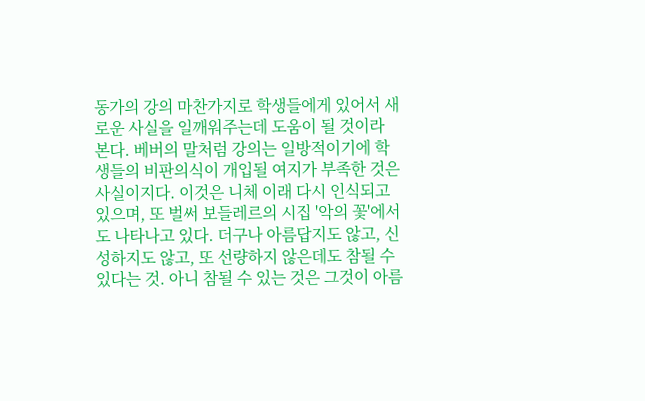동가의 강의 마찬가지로 학생들에게 있어서 새로운 사실을 일깨워주는데 도움이 될 것이라 본다. 베버의 말처럼 강의는 일방적이기에 학생들의 비판의식이 개입될 여지가 부족한 것은 사실이지다. 이것은 니체 이래 다시 인식되고 있으며, 또 벌써 보들레르의 시집 '악의 꽃'에서도 나타나고 있다. 더구나 아름답지도 않고, 신성하지도 않고, 또 선량하지 않은데도 참될 수 있다는 것. 아니 참될 수 있는 것은 그것이 아름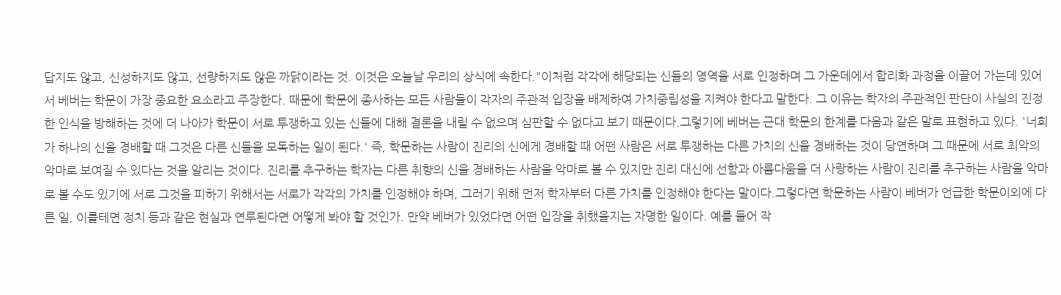답지도 않고, 신성하지도 않고, 선량하지도 않은 까닭이라는 것. 이것은 오늘날 우리의 상식에 속한다."이처럼 각각에 해당되는 신들의 영역을 서로 인정하며 그 가운데에서 합리화 과정을 이끌어 가는데 있어서 베버는 학문이 가장 중요한 요소라고 주장한다. 때문에 학문에 종사하는 모든 사람들이 각자의 주관적 입장을 배제하여 가치중립성을 지켜야 한다고 말한다. 그 이유는 학자의 주관적인 판단이 사실의 진정한 인식을 방해하는 것에 더 나아가 학문이 서로 투쟁하고 있는 신들에 대해 결론을 내릴 수 없으며 심판할 수 없다고 보기 때문이다.그렇기에 베버는 근대 학문의 한계를 다음과 같은 말로 표현하고 있다. '너희가 하나의 신을 경배할 때 그것은 다른 신들을 모독하는 일이 된다.' 즉, 학문하는 사람이 진리의 신에게 경배할 때 어떤 사람은 서로 투쟁하는 다른 가치의 신을 경배하는 것이 당연하며 그 때문에 서로 최악의 악마로 보여질 수 있다는 것을 알리는 것이다. 진리를 추구하는 학자는 다른 취향의 신을 경배하는 사람을 악마로 볼 수 있지만 진리 대신에 선함과 아름다움을 더 사랑하는 사람이 진리를 추구하는 사람을 악마로 볼 수도 있기에 서로 그것을 피하기 위해서는 서로가 각각의 가치를 인정해야 하며, 그러기 위해 먼저 학자부터 다른 가치를 인정해야 한다는 말이다.그렇다면 학문하는 사람이 베버가 언급한 학문이외에 다른 일, 이를테면 정치 등과 같은 현실과 연루된다면 어떻게 봐야 할 것인가. 만약 베버가 있었다면 어떤 입장을 취했을지는 자명한 일이다. 예를 들어 작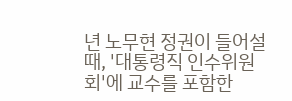년 노무현 정권이 들어설 때, '대통령직 인수위원회'에 교수를 포함한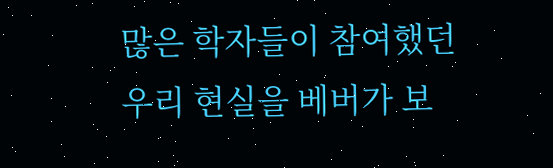많은 학자들이 참여했던 우리 현실을 베버가 보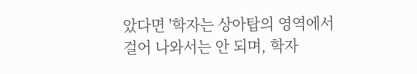았다면 '학자는 상아탑의 영역에서 걸어 나와서는 안 되며, 학자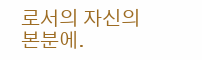로서의 자신의 본분에.